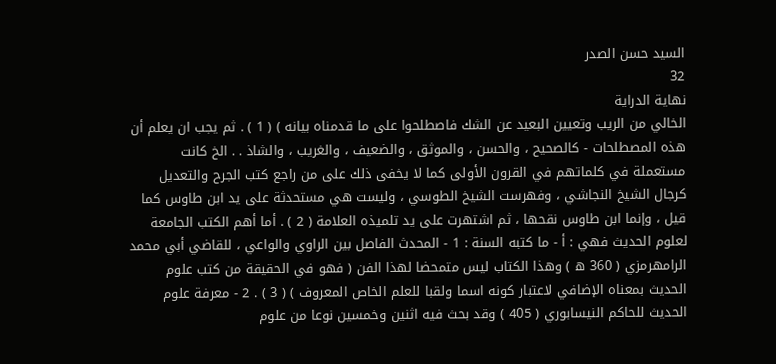السيد حسن الصدر
32
نهاية الدراية
الخالي من الريب وتعيين البعيد عن الشك فاصطلحوا على ما قدمناه بيانه ) ( 1 ) . ثم يجب ان يعلم أن هذه المصطلحات - كالصحيح ، والحسن ، والموثق ، والضعيف ، والغريب ، والشاذ . . الخ كانت مستعملة في كلماتهم في القرون الأولى كما لا يخفى ذلك على من راجع كتب الجرح والتعديل كرجال الشيخ النجاشي ، وفهرست الشيخ الطوسي ، وليست هي مستحدثة على يد ابن طاوس كما قيل ، وإنما ابن طاوس نقحها ، ثم اشتهرت على يد تلميذه العلامة ( 2 ) . أما أهم الكتب الجامعة لعلوم الحديث فهي : أ - ما كتبه السنة : 1 - المحدث الفاصل بين الراوي والواعي ، للقاضي أبي محمد الرامهرمزي ( 360 ه ) وهذا الكتاب ليس متمحضا لهذا الفن ( فهو في الحقيقة من كتب علوم الحديث بمعناه الإضافي لاعتبار كونه اسما ولقبا للعلم الخاص المعروف ) ( 3 ) . 2 - معرفة علوم الحديث للحاكم النيسابوري ( 405 ) وقد بحث فيه اثنين وخمسين نوعا من علوم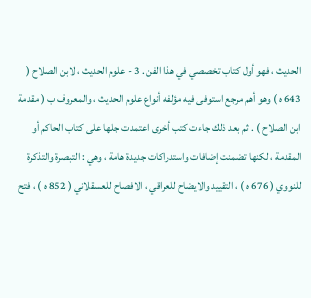الحديث ، فهو أول كتاب تخصصي في هذا الفن . 3 - علوم الحديث ، لابن الصلاح ( 643 ه ) وهو أهم مرجع استوفى فيه مؤلفه أنواع علوم الحديث ، والمعروف ب ( مقدمة ابن الصلاح ) . ثم بعد ذلك جاءت كتب أخرى اعتمدت جلها على كتاب الحاكم أو المقدمة ، لكنها تضمنت إضافات واستدراكات جديدة هامة ، وهي : التبصرة والتذكرة للنووي ( 676 ه ) ، التقييد والايضاح للعراقي ، الافصاح للعسقلاني ( 852 ه ) ، فتح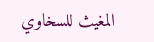المغيث للسخاوي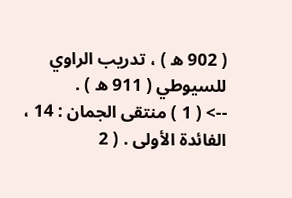( 902 ه ) ، تدريب الراوي للسيوطي ( 911 ه ) .
--> ( 1 ) منتقى الجمان : 14 ، الفائدة الأولى . ( 2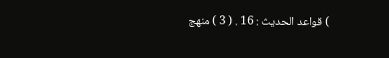) قواعد الحديث : 16 . ( 3 ) منهج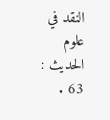النقد في علوم الحديث : 63 .